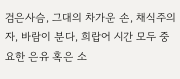검은사슴, 그대의 차가운 손, 채식주의자, 바람이 분다, 희랍어 시간 모두 중요한 은유 혹은 소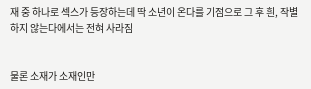재 중 하나로 섹스가 등장하는데 딱 소년이 온다를 기점으로 그 후 흰, 작별하지 않는다에서는 전혀 사라짐


물론 소재가 소재인만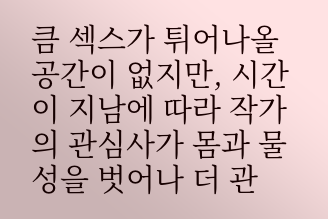큼 섹스가 튀어나올 공간이 없지만, 시간이 지남에 따라 작가의 관심사가 몸과 물성을 벗어나 더 관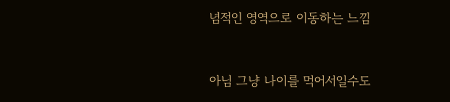념적인 영역으로 이동하는 느낌


아님 그냥 나이를 먹어서일수도